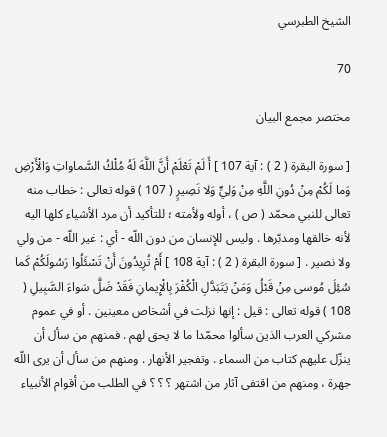الشيخ الطبرسي

70

مختصر مجمع البيان

[ سورة البقرة ( 2 ) : آية 107 ] أَ لَمْ تَعْلَمْ أَنَّ اللَّهَ لَهُ مُلْكُ السَّماواتِ وَالْأَرْضِ وَما لَكُمْ مِنْ دُونِ اللَّهِ مِنْ وَلِيٍّ وَلا نَصِيرٍ ( 107 ) قوله تعالى : خطاب منه تعالى للنبي محمّد ( ص ) ، أوله ولأمته ؛ للتأكيد أن مرد الأشياء كلها اليه لأنه خالقها ومدبّرها . وليس للإنسان من دون اللّه - أي : غير اللّه - من ولي ولا نصير . [ سورة البقرة ( 2 ) : آية 108 ] أَمْ تُرِيدُونَ أَنْ تَسْئَلُوا رَسُولَكُمْ كَما سُئِلَ مُوسى مِنْ قَبْلُ وَمَنْ يَتَبَدَّلِ الْكُفْرَ بِالْإِيمانِ فَقَدْ ضَلَّ سَواءَ السَّبِيلِ ( 108 ) قوله تعالى : قيل : إنها نزلت في أشخاص معينين . أو في عموم مشركي العرب الذين سألوا محمّدا ما لا يحق لهم . فمنهم من سأل أن ينزّل عليهم كتاب من السماء . وتفجير الأنهار . ومنهم من سأل أن يرى اللّه جهرة ، ومنهم من اقتفى آثار من اشتهر ؟ ؟ ؟ في الطلب من أقوام الأنبياء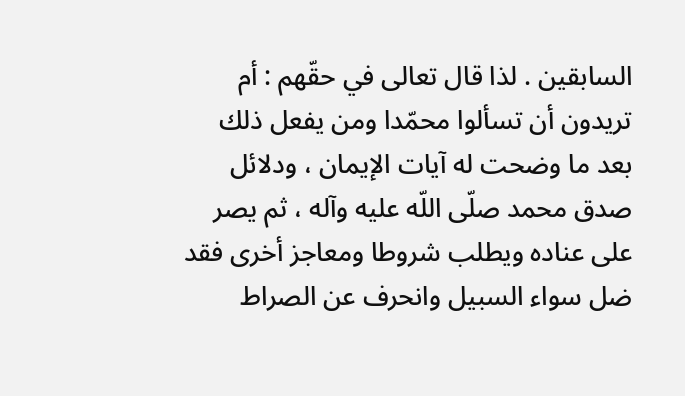السابقين . لذا قال تعالى في حقّهم : أم تريدون أن تسألوا محمّدا ومن يفعل ذلك بعد ما وضحت له آيات الإيمان ، ودلائل صدق محمد صلّى اللّه عليه وآله ، ثم يصر على عناده ويطلب شروطا ومعاجز أخرى فقد ضل سواء السبيل وانحرف عن الصراط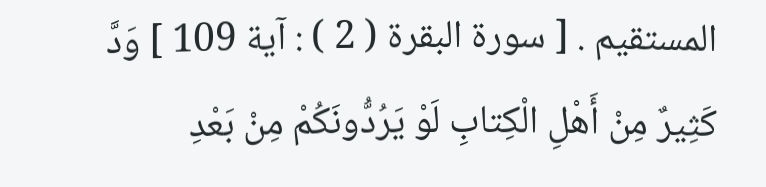المستقيم . [ سورة البقرة ( 2 ) : آية 109 ] وَدَّ كَثِيرٌ مِنْ أَهْلِ الْكِتابِ لَوْ يَرُدُّونَكُمْ مِنْ بَعْدِ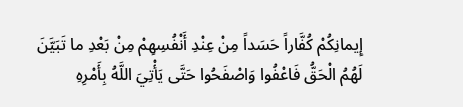إِيمانِكُمْ كُفَّاراً حَسَداً مِنْ عِنْدِ أَنْفُسِهِمْ مِنْ بَعْدِ ما تَبَيَّنَ لَهُمُ الْحَقُّ فَاعْفُوا وَاصْفَحُوا حَتَّى يَأْتِيَ اللَّهُ بِأَمْرِهِ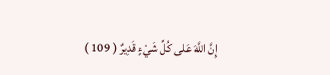إِنَّ اللَّهَ عَلى كُلِّ شَيْءٍ قَدِيرٌ ( 109 )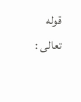قوله تعالى :